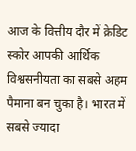आज के वित्तीय दौर में क्रेडिट स्कोर आपकी आर्थिक विश्वसनीयता का सबसे अहम पैमाना बन चुका है। भारत में सबसे ज्यादा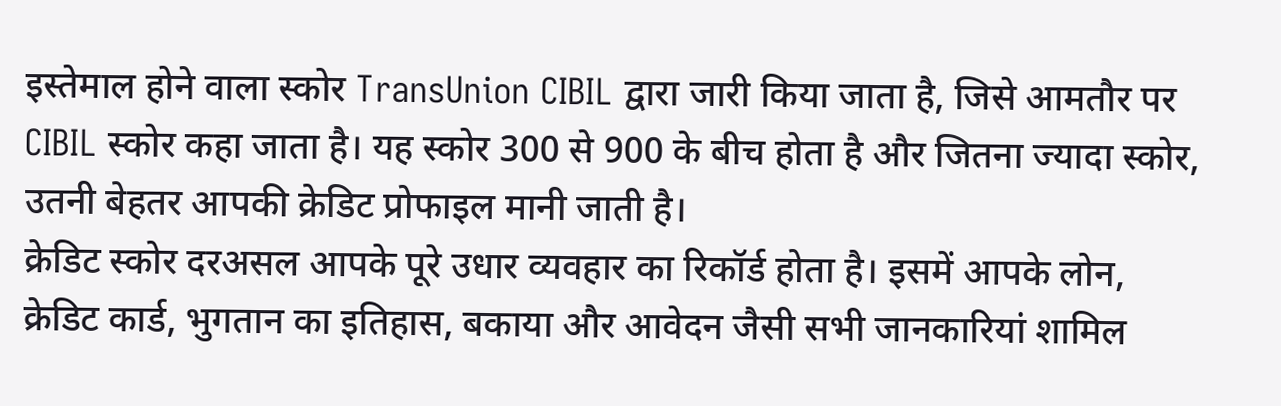इस्तेमाल होने वाला स्कोर TransUnion CIBIL द्वारा जारी किया जाता है, जिसे आमतौर पर CIBIL स्कोर कहा जाता है। यह स्कोर 300 से 900 के बीच होता है और जितना ज्यादा स्कोर, उतनी बेहतर आपकी क्रेडिट प्रोफाइल मानी जाती है।
क्रेडिट स्कोर दरअसल आपके पूरे उधार व्यवहार का रिकॉर्ड होता है। इसमें आपके लोन, क्रेडिट कार्ड, भुगतान का इतिहास, बकाया और आवेदन जैसी सभी जानकारियां शामिल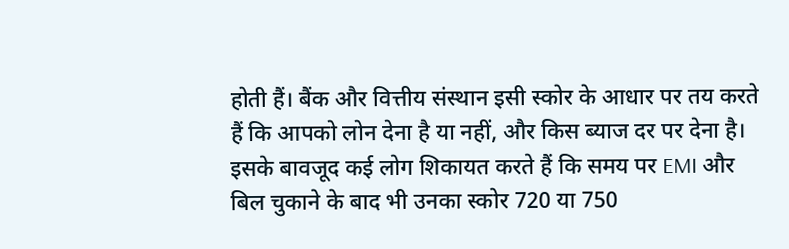होती हैं। बैंक और वित्तीय संस्थान इसी स्कोर के आधार पर तय करते हैं कि आपको लोन देना है या नहीं, और किस ब्याज दर पर देना है।
इसके बावजूद कई लोग शिकायत करते हैं कि समय पर EMI और बिल चुकाने के बाद भी उनका स्कोर 720 या 750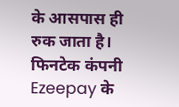के आसपास ही रुक जाता है।
फिनटेक कंपनी Ezeepay के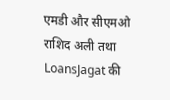एमडी और सीएमओ राशिद अली तथा LoansJagat की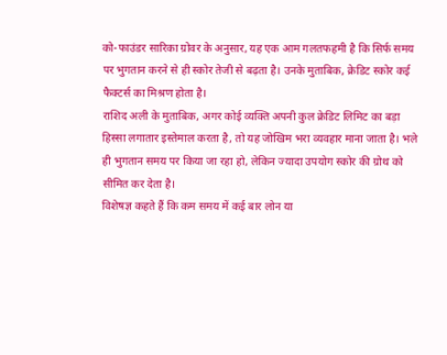को-फाउंडर सारिका ग्रोवर के अनुसार, यह एक आम गलतफहमी है कि सिर्फ समय पर भुगतान करने से ही स्कोर तेजी से बढ़ता है। उनके मुताबिक, क्रेडिट स्कोर कई फैक्टर्स का मिश्रण होता है।
राशिद अली के मुताबिक, अगर कोई व्यक्ति अपनी कुल क्रेडिट लिमिट का बड़ा हिस्सा लगातार इस्तेमाल करता है, तो यह जोखिम भरा व्यवहार माना जाता है। भले ही भुगतान समय पर किया जा रहा हो, लेकिन ज्यादा उपयोग स्कोर की ग्रोथ को सीमित कर देता है।
विशेषज्ञ कहते हैं कि कम समय में कई बार लोन या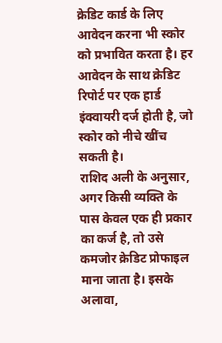क्रेडिट कार्ड के लिए आवेदन करना भी स्कोर को प्रभावित करता है। हर आवेदन के साथ क्रेडिट रिपोर्ट पर एक हार्ड इंक्वायरी दर्ज होती है, जो स्कोर को नीचे खींच सकती है।
राशिद अली के अनुसार, अगर किसी व्यक्ति के पास केवल एक ही प्रकार का कर्ज है, तो उसे कमजोर क्रेडिट प्रोफाइल माना जाता है। इसके अलावा,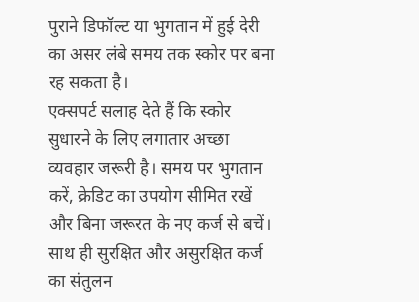पुराने डिफॉल्ट या भुगतान में हुई देरी का असर लंबे समय तक स्कोर पर बना रह सकता है।
एक्सपर्ट सलाह देते हैं कि स्कोर सुधारने के लिए लगातार अच्छा व्यवहार जरूरी है। समय पर भुगतान करें, क्रेडिट का उपयोग सीमित रखें और बिना जरूरत के नए कर्ज से बचें। साथ ही सुरक्षित और असुरक्षित कर्ज का संतुलन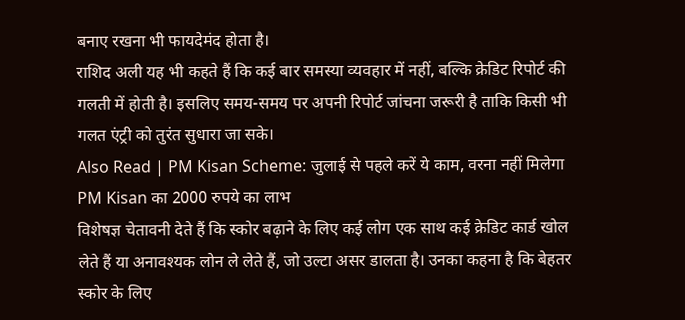बनाए रखना भी फायदेमंद होता है।
राशिद अली यह भी कहते हैं कि कई बार समस्या व्यवहार में नहीं, बल्कि क्रेडिट रिपोर्ट की गलती में होती है। इसलिए समय-समय पर अपनी रिपोर्ट जांचना जरूरी है ताकि किसी भी गलत एंट्री को तुरंत सुधारा जा सके।
Also Read | PM Kisan Scheme: जुलाई से पहले करें ये काम, वरना नहीं मिलेगा PM Kisan का 2000 रुपये का लाभ
विशेषज्ञ चेतावनी देते हैं कि स्कोर बढ़ाने के लिए कई लोग एक साथ कई क्रेडिट कार्ड खोल लेते हैं या अनावश्यक लोन ले लेते हैं, जो उल्टा असर डालता है। उनका कहना है कि बेहतर स्कोर के लिए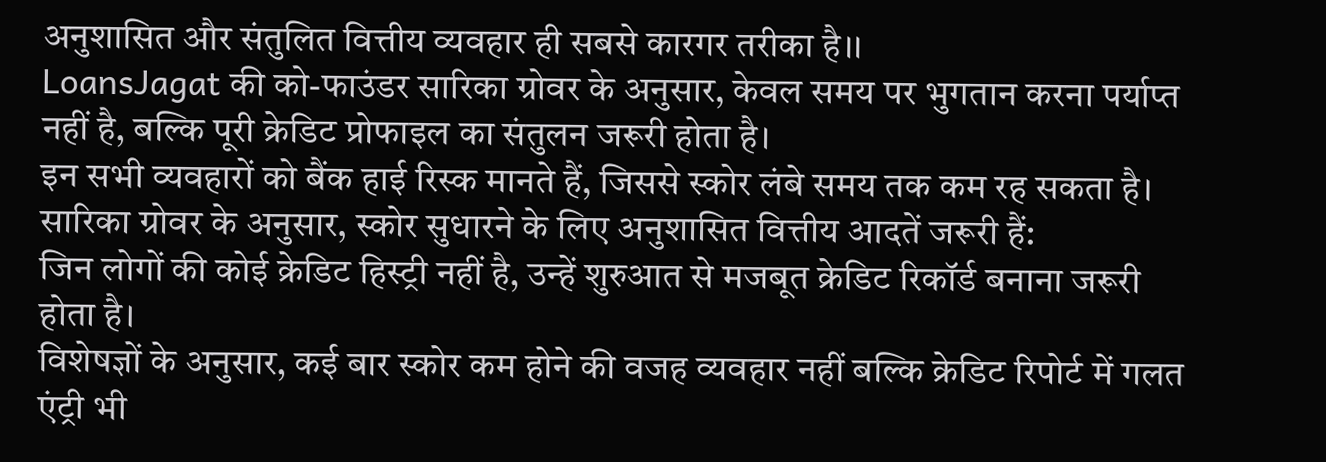अनुशासित और संतुलित वित्तीय व्यवहार ही सबसे कारगर तरीका है।।
LoansJagat की को-फाउंडर सारिका ग्रोवर के अनुसार, केवल समय पर भुगतान करना पर्याप्त नहीं है, बल्कि पूरी क्रेडिट प्रोफाइल का संतुलन जरूरी होता है।
इन सभी व्यवहारों को बैंक हाई रिस्क मानते हैं, जिससे स्कोर लंबे समय तक कम रह सकता है।
सारिका ग्रोवर के अनुसार, स्कोर सुधारने के लिए अनुशासित वित्तीय आदतें जरूरी हैं:
जिन लोगों की कोई क्रेडिट हिस्ट्री नहीं है, उन्हें शुरुआत से मजबूत क्रेडिट रिकॉर्ड बनाना जरूरी होता है।
विशेषज्ञों के अनुसार, कई बार स्कोर कम होने की वजह व्यवहार नहीं बल्कि क्रेडिट रिपोर्ट में गलत एंट्री भी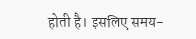होती है। इसलिए समय-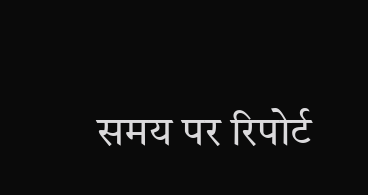समय पर रिपोर्ट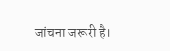जांचना जरूरी है।